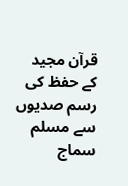قرآن مجید کے حفظ کی رسم صدیوں سے مسلم سماج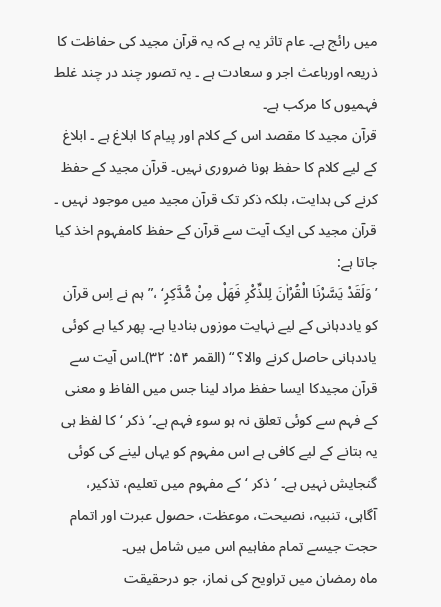میں رائج ہے۔ عام تاثر یہ ہے کہ یہ قرآن مجید کی حفاظت کا ذریعہ اورباعث اجر و سعادت ہے ۔ یہ تصور چند در چند غلط فہمیوں کا مرکب ہے۔
قرآن مجید کا مقصد اس کے کلام اور پیام کا ابلاغ ہے ۔ ابلاغ کے لیے کلام کا حفظ ہونا ضروری نہیں۔ قرآن مجید کے حفظ کرنے کی ہدایت، بلکہ ذکر تک قرآن مجید میں موجود نہیں ۔ قرآن مجید کی ایک آیت سے قرآن کے حفظ کامفہوم اخذ کیا جاتا ہے:
’وَلَقَدْ يَسَّرْنَا الْقُرْاٰنَ لِلذِّكْرِ فَهَلْ مِنْ مُّدَّكِرٍ‘ ،”ہم نے اِس قرآن کو یاددہانی کے لیے نہایت موزوں بنادیا ہے۔ پھر کیا ہے کوئی یاددہانی حاصل کرنے والا؟ “ (القمر ۵۴: ۳۲)۔اس آیت سے قرآن مجیدکا ایسا حفظ مراد لینا جس میں الفاظ و معنی کے فہم سے کوئی تعلق نہ ہو سوء فہم ہے۔’ذکر ‘کا لفظ ہی یہ بتانے کے لیے کافی ہے اس مفہوم کو یہاں لینے کی کوئی گنجایش نہیں ہے۔ ’ذکر ‘کے مفہوم میں تعلیم، تذکیر، آگاہی، تنبیہ، نصیحت، موعظت، حصول عبرت اور اتمام حجت جیسے تمام مفاہیم اس میں شامل ہیں۔
ماہ رمضان میں تراویح کی نماز، جو درحقیقت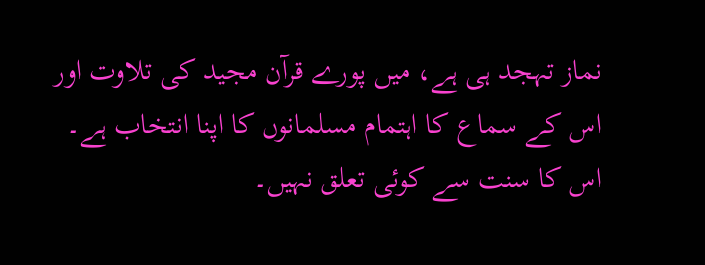نماز تہجد ہی ہے، میں پورے قرآن مجید کی تلاوت اور اس کے سماع کا اہتمام مسلمانوں کا اپنا انتخاب ہے۔ اس کا سنت سے کوئی تعلق نہیں۔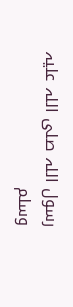رسول اللہ صلی اللہ علیہ وسلم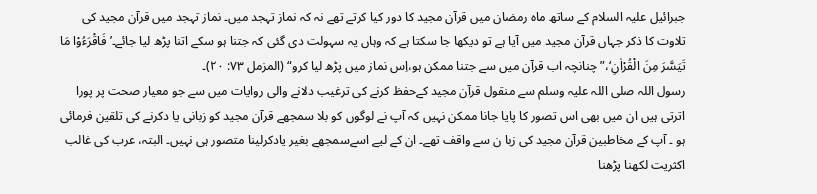جبرائیل علیہ السلام کے ساتھ ماہ رمضان میں قرآن مجید کا دور کیا کرتے تھے نہ کہ نماز تہجد میں۔ نماز تہجد میں قرآن مجید کی تلاوت کا ذکر جہاں قرآن مجید میں آیا ہے تو دیکھا جا سکتا ہے کہ وہاں یہ سہولت دی گئی کہ جتنا ہو سکے اتنا پڑھ لیا جائے۔’فَاقْرَءُوْا مَا تَيَسَّرَ مِنَ الْقُرْاٰنِ‘،”چنانچہ اب قرآن میں سے جتنا ممکن ہو،اِس نماز میں پڑھ لیا کرو“ (المزمل ۷۳: ۲۰)۔
رسول اللہ صلی اللہ علیہ وسلم سے منقول قرآن مجید کےحفظ کرنے کی ترغیب دلانے والی روایات میں سے جو معیار صحت پر پورا اترتی ہیں ان میں بھی اس تصور کا پایا جانا ممکن نہیں کہ آپ نے لوگوں کو بلا سمجھے قرآن مجید کو زبانی یا دکرنے کی تلقین فرمائی ہو ۔ آپ کے مخاطبین قرآن مجید کی زبا ن سے واقف تھے۔ ان کے لیے اسےسمجھے بغیر یادکرلینا متصور ہی نہیں۔ البتہ، عرب کی غالب اکثریت لکھنا پڑھنا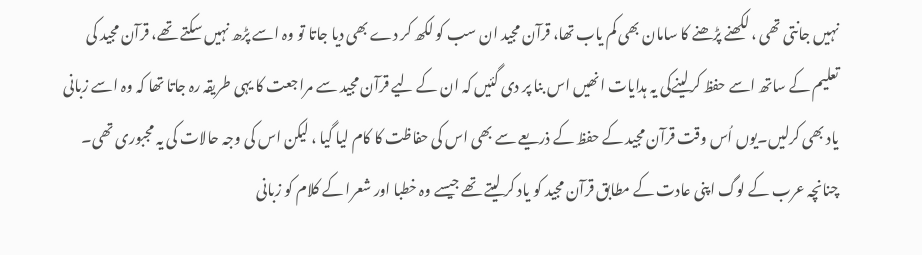نہیں جانتی تھی ، لکھنے پڑھنے کا سامان بھی کم یاب تھا، قرآن مجید ان سب کو لکھ کر دے بھی دیا جاتا تو وہ اسے پڑھ نہیں سکتے تھے، قرآن مجید کی تعلیم کے ساتھ اسے حفظ کرلینےکی یہ ہدایات انھیں اس بنا پر دی گئیں کہ ان کے لیے قرآن مجید سے مراجعت کا یہی طریقہ رہ جاتا تھا کہ وہ اسے زبانی یاد بھی کرلیں۔یوں اُس وقت قرآن مجید کے حفظ کے ذریعے سے بھی اس کی حفاظت کا کام لیا گیا ، لیکن اس کی وجہ حالات کی یہ مجبوری تھی۔ چنانچہ عرب کے لوگ اپنی عادت کے مطابق قرآن مجید کو یاد کر لیتے تھے جیسے وہ خطبا اور شعرا کے کلام کو زبانی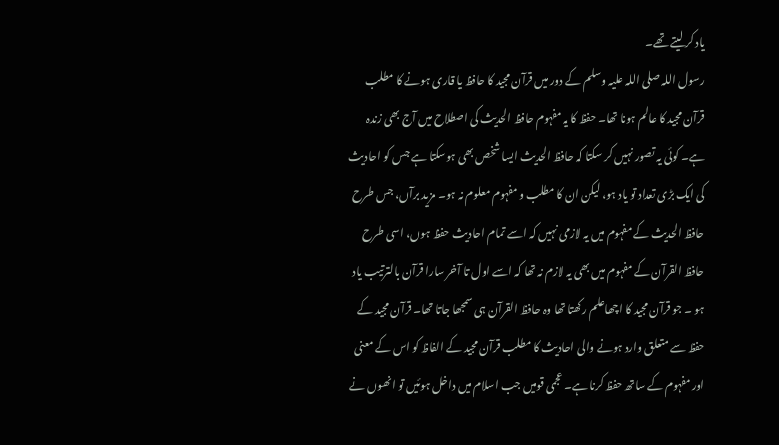یاد کر لیتے تھے۔
رسول اللہ صلی اللہ علیہ وسلم کے دور میں قرآن مجید کا حافظ یا قاری ہونے کا مطلب قرآن مجید کا عالم ہونا تھا۔ حفظ کا یہ مفہوم حافظ الحدیث کی اصطلاح میں آج بھی زندہ ہے۔ کوئی یہ تصور نہیں کر سکتا کہ حافظ الحدیث ایسا شخص بھی ہوسکتا ہے جس کو احادیث کی ایک بڑی تعداد تو یاد ہو، لیکن ان کا مطلب و مفہوم معلوم نہ ہو۔ مزید برآں، جس طرح حافظ الحدیث کے مفہوم میں یہ لازمی نہیں کہ اسے تمام احادیث حفظ ہوں، اسی طرح حافظ القرآن کے مفہوم میں بھی یہ لازم نہ تھا کہ اسے اول تا آخر سارا قرآن بالترتیب یاد ہو ۔ جو قرآن مجید کا اچھاعلم رکھتا تھا وہ حافظ القرآن ہی سمجھا جاتا تھا۔ قرآن مجید کے حفظ سے متعلق وارد ہونے والی احادیث کا مطلب قرآن مجید کے الفاظ کو اس کے معنی اور مفہوم کے ساتھ حفظ کرنا ہے۔ عجمی قومیں جب اسلام میں داخل ہوئیں تو انھوں نے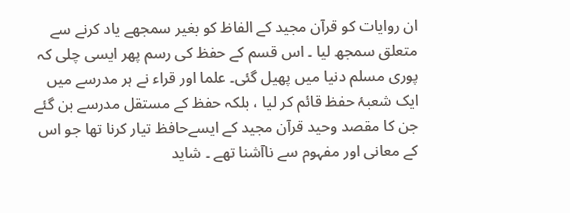ان روایات کو قرآن مجید کے الفاظ کو بغیر سمجھے یاد کرنے سے متعلق سمجھ لیا ۔ اس قسم کے حفظ کی رسم پھر ایسی چلی کہ پوری مسلم دنیا میں پھیل گئی۔ علما اور قراء نے ہر مدرسے میں ایک شعبۂ حفظ قائم کر لیا ، بلکہ حفظ کے مستقل مدرسے بن گئے جن کا مقصد وحید قرآن مجید کے ایسےحافظ تیار کرنا تھا جو اس کے معانی اور مفہوم سے ناآشنا تھے ۔ شاید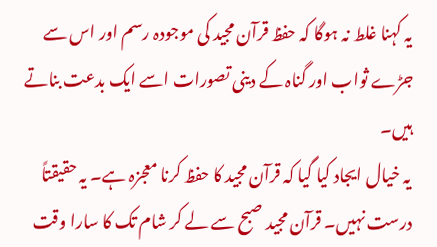یہ کہنا غلط نہ ہوگا کہ حفظ قرآن مجید کی موجودہ رسم اور اس سے جڑے ثواب اور گناہ کے دینی تصورات اسے ایک بدعت بناتے ہیں۔
یہ خیال ایجاد کیا گیا کہ قرآن مجید کا حفظ کرنا معجزہ ہے۔ یہ حقیقتاً درست نہیں۔ قرآن مجید صبح سے لے کر شام تک کا سارا وقت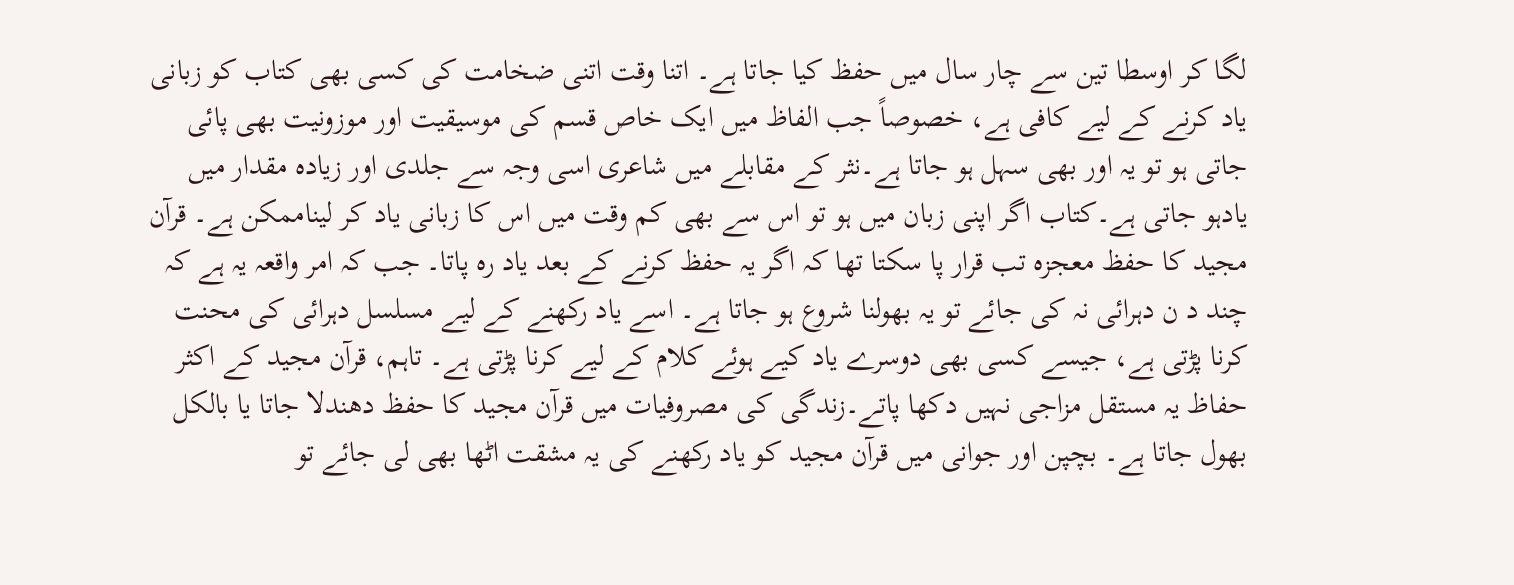لگا کر اوسطا تین سے چار سال میں حفظ کیا جاتا ہے۔ اتنا وقت اتنی ضخامت کی کسی بھی کتاب کو زبانی یاد کرنے کے لیے کافی ہے، خصوصاً جب الفاظ میں ایک خاص قسم کی موسیقیت اور موزونیت بھی پائی جاتی ہو تو یہ اور بھی سہل ہو جاتا ہے۔نثر کے مقابلے میں شاعری اسی وجہ سے جلدی اور زیادہ مقدار میں یادہو جاتی ہے۔کتاب اگر اپنی زبان میں ہو تو اس سے بھی کم وقت میں اس کا زبانی یاد کر لیناممکن ہے۔ قرآن مجید کا حفظ معجزہ تب قرار پا سکتا تھا کہ اگر یہ حفظ کرنے کے بعد یاد رہ پاتا۔ جب کہ امر واقعہ یہ ہے کہ چند د ن دہرائی نہ کی جائے تو یہ بھولنا شروع ہو جاتا ہے۔ اسے یاد رکھنے کے لیے مسلسل دہرائی کی محنت کرنا پڑتی ہے، جیسے کسی بھی دوسرے یاد کیے ہوئے کلام کے لیے کرنا پڑتی ہے۔ تاہم، قرآن مجید کے اکثر حفاظ یہ مستقل مزاجی نہیں دکھا پاتے۔زندگی کی مصروفیات میں قرآن مجید کا حفظ دھندلا جاتا یا بالکل بھول جاتا ہے۔ بچپن اور جوانی میں قرآن مجید کو یاد رکھنے کی یہ مشقت اٹھا بھی لی جائے تو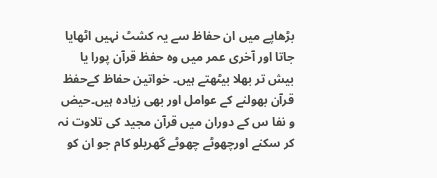بڑھاپے میں ان حفاظ سے یہ کشٹ نہیں اٹھایا جاتا اور آخری عمر میں وہ حفظ قرآن پورا یا بیش تر بھلا بیٹھتے ہیں۔ خواتین حفاظ کےحفظ قرآن بھولنے کے عوامل اور بھی زیادہ ہیں۔حیض و نفا س کے دوران میں قرآن مجید کی تلاوت نہ کر سکنے اورچھوٹے چھوٹے گھریلو کام جو ان کو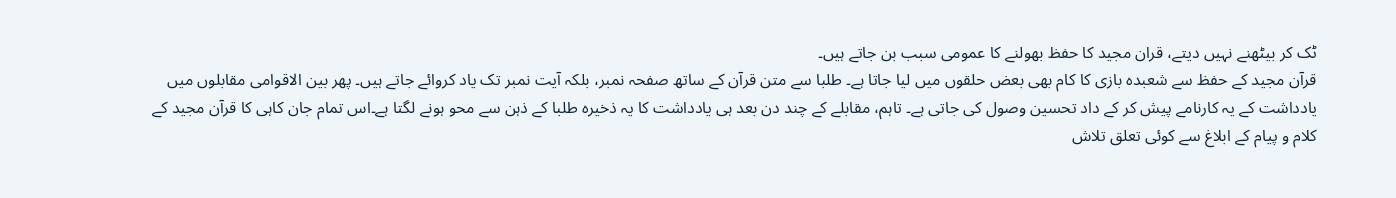ٹک کر بیٹھنے نہیں دیتے، قران مجید کا حفظ بھولنے کا عمومی سبب بن جاتے ہیں۔
قرآن مجید کے حفظ سے شعبدہ بازی کا کام بھی بعض حلقوں میں لیا جاتا ہے۔ طلبا سے متن قرآن کے ساتھ صفحہ نمبر، بلکہ آیت نمبر تک یاد کروائے جاتے ہیں۔ پھر بین الاقوامی مقابلوں میں یادداشت کے یہ کارنامے پیش کر کے داد تحسین وصول کی جاتی ہے۔ تاہم، مقابلے کے چند دن بعد ہی یادداشت کا یہ ذخیرہ طلبا کے ذہن سے محو ہونے لگتا ہے۔اس تمام جان کاہی کا قرآن مجید کے کلام و پیام کے ابلاغ سے کوئی تعلق تلاش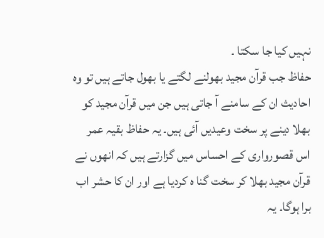نہیں کیا جا سکتا ۔
حفاظ جب قرآن مجید بھولنے لگتے یا بھول جاتے ہیں تو وہ احادیث ان کے سامنے آ جاتی ہیں جن میں قرآن مجید کو بھلا دینے پر سخت وعیدیں آئی ہیں۔ یہ حفاظ بقیہ عمر اس قصورواری کے احساس میں گزارتے ہیں کہ انھوں نے قرآن مجید بھلا کر سخت گنا ہ کردیا ہے اور ان کا حشر اب برا ہوگا۔ یہ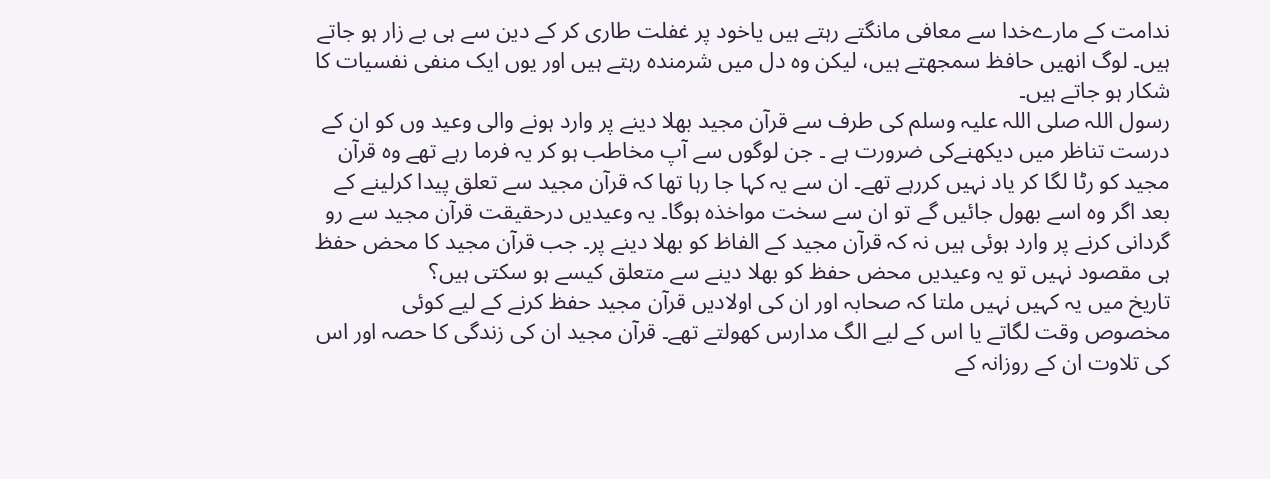ندامت کے مارےخدا سے معافی مانگتے رہتے ہیں یاخود پر غفلت طاری کر کے دین سے ہی بے زار ہو جاتے ہیں۔ لوگ انھیں حافظ سمجھتے ہیں، لیکن وہ دل میں شرمندہ رہتے ہیں اور یوں ایک منفی نفسیات کا شکار ہو جاتے ہیں۔
رسول اللہ صلی اللہ علیہ وسلم کی طرف سے قرآن مجید بھلا دینے پر وارد ہونے والی وعید وں کو ان کے درست تناظر میں دیکھنےکی ضرورت ہے ۔ جن لوگوں سے آپ مخاطب ہو کر یہ فرما رہے تھے وہ قرآن مجید کو رٹا لگا کر یاد نہیں کررہے تھے۔ ان سے یہ کہا جا رہا تھا کہ قرآن مجید سے تعلق پیدا کرلینے کے بعد اگر وہ اسے بھول جائیں گے تو ان سے سخت مواخذہ ہوگا۔ یہ وعیدیں درحقیقت قرآن مجید سے رو گردانی کرنے پر وارد ہوئی ہیں نہ کہ قرآن مجید کے الفاظ کو بھلا دینے پر۔ جب قرآن مجید کا محض حفظ ہی مقصود نہیں تو یہ وعیدیں محض حفظ کو بھلا دینے سے متعلق کیسے ہو سکتی ہیں؟
تاریخ میں یہ کہیں نہیں ملتا کہ صحابہ اور ان کی اولادیں قرآن مجید حفظ کرنے کے لیے کوئی مخصوص وقت لگاتے یا اس کے لیے الگ مدارس کھولتے تھے۔ قرآن مجید ان کی زندگی کا حصہ اور اس کی تلاوت ان کے روزانہ کے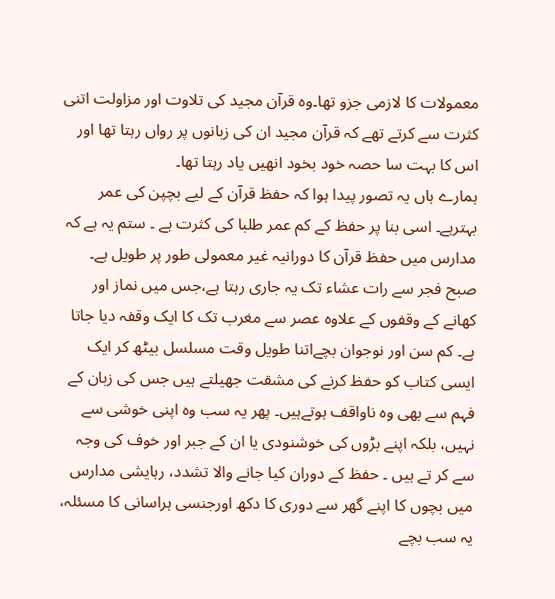معمولات کا لازمی جزو تھا۔وہ قرآن مجید کی تلاوت اور مزاولت اتنی کثرت سے کرتے تھے کہ قرآن مجید ان کی زبانوں پر رواں رہتا تھا اور اس کا بہت سا حصہ خود بخود انھیں یاد رہتا تھا۔
ہمارے ہاں یہ تصور پیدا ہوا کہ حفظ قرآن کے لیے بچپن کی عمر بہترہے۔ اسی بنا پر حفظ کے کم عمر طلبا کی کثرت ہے ۔ ستم یہ ہے کہ مدارس میں حفظ قرآن کا دورانیہ غیر معمولی طور پر طویل ہے۔ صبح فجر سے رات عشاء تک یہ جاری رہتا ہے،جس میں نماز اور کھانے کے وقفوں کے علاوہ عصر سے مغرب تک کا ایک وقفہ دیا جاتا ہے۔ کم سن اور نوجوان بچےاتنا طویل وقت مسلسل بیٹھ کر ایک ایسی کتاب کو حفظ کرنے کی مشقت جھیلتے ہیں جس کی زبان کے فہم سے بھی وہ ناواقف ہوتےہیں۔ پھر یہ سب وہ اپنی خوشی سے نہیں، بلکہ اپنے بڑوں کی خوشنودی یا ان کے جبر اور خوف کی وجہ سے کر تے ہیں ۔ حفظ کے دوران کیا جانے والا تشدد، رہایشی مدارس میں بچوں کا اپنے گھر سے دوری کا دکھ اورجنسی ہراسانی کا مسئلہ، یہ سب بچے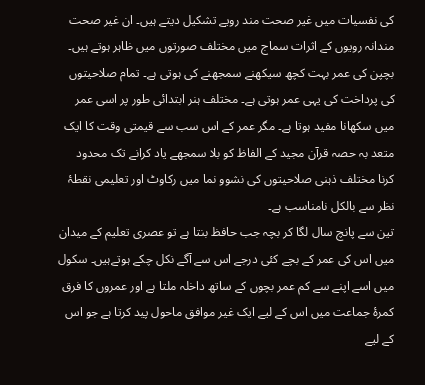کی نفسیات میں غیر صحت مند رویے تشکیل دیتے ہیں۔ ان غیر صحت مندانہ رویوں کے اثرات سماج میں مختلف صورتوں میں ظاہر ہوتے ہیں۔
بچپن کی عمر بہت کچھ سیکھنے سمجھنے کی ہوتی ہے۔ تمام صلاحیتوں کی پرداخت کی یہی عمر ہوتی ہے۔ مختلف ہنر ابتدائی طور پر اسی عمر میں سکھانا مفید ہوتا ہے۔ مگر عمر کے اس سب سے قیمتی وقت کا ایک متعد بہ حصہ قرآن مجید کے الفاظ کو بلا سمجھے یاد کرانے تک محدود کرنا مختلف ذہنی صلاحیتوں کی نشوو نما میں رکاوٹ اور تعلیمی نقطۂ نظر سے بالکل نامناسب ہے۔
تین سے پانچ سال لگا کر بچہ جب حافظ بنتا ہے تو عصری تعلیم کے میدان میں اس کی عمر کے بچے کئی درجے اس سے آگے نکل چکے ہوتےہیں۔ سکول میں اسے اپنے سے کم عمر بچوں کے ساتھ داخلہ ملتا ہے اور عمروں کا فرق کمرۂ جماعت میں اس کے لیے ایک غیر موافق ماحول پید کرتا ہے جو اس کے لیے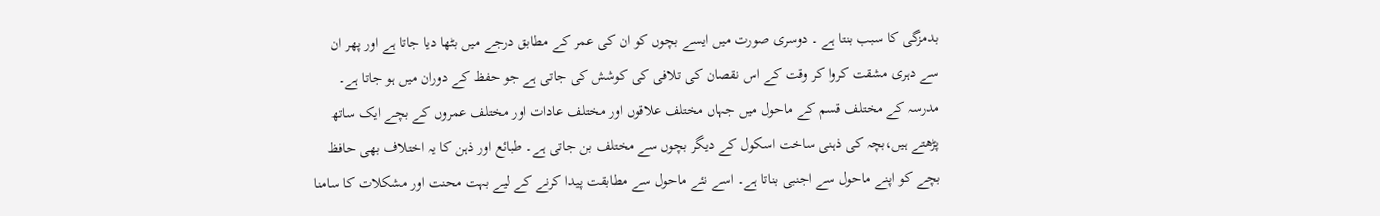بدمزگی کا سبب بنتا ہے ۔ دوسری صورت میں ایسے بچوں کو ان کی عمر کے مطابق درجے میں بٹھا دیا جاتا ہے اور پھر ان سے دہری مشقت کروا کر وقت کے اس نقصان کی تلافی کی کوشش کی جاتی ہے جو حفظ کے دوران میں ہو جاتا ہے۔
مدرسہ کے مختلف قسم کے ماحول میں جہاں مختلف علاقوں اور مختلف عادات اور مختلف عمروں کے بچے ایک ساتھ پڑھتے ہیں،بچہ کی ذہنی ساخت اسکول کے دیگر بچوں سے مختلف بن جاتی ہے۔ طبائع اور ذہن کا یہ اختلاف بھی حافظ بچے کو اپنے ماحول سے اجنبی بناتا ہے۔ اسے نئے ماحول سے مطابقت پیدا کرنے کے لیے بہت محنت اور مشکلات کا سامنا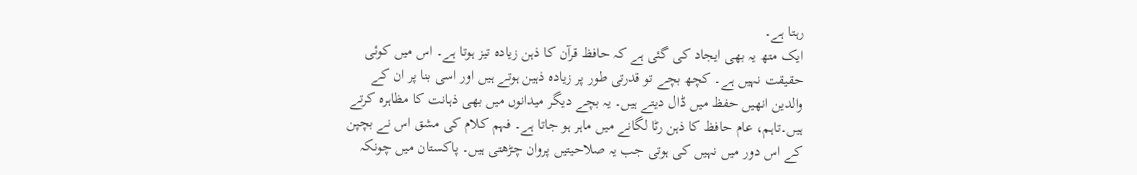رہتا ہے۔
ایک متھ یہ بھی ایجاد کی گئی ہے کہ حافظ قرآن کا ذہن زیادہ تیز ہوتا ہے۔ اس میں کوئی حقیقت نہیں ہے۔ کچھ بچے تو قدرتی طور پر زیادہ ذہین ہوتے ہیں اور اسی بنا پر ان کے والدین انھیں حفظ میں ڈال دیتے ہیں۔ یہ بچے دیگر میدانوں میں بھی ذہانت کا مظاہرہ کرتے ہیں۔تاہم، عام حافظ کا ذہن رٹا لگانے میں ماہر ہو جاتا ہے۔ فہم کلام کی مشق اس نے بچپن کے اس دور میں نہیں کی ہوتی جب یہ صلاحیتیں پروان چڑھتی ہیں۔ پاکستان میں چونکہ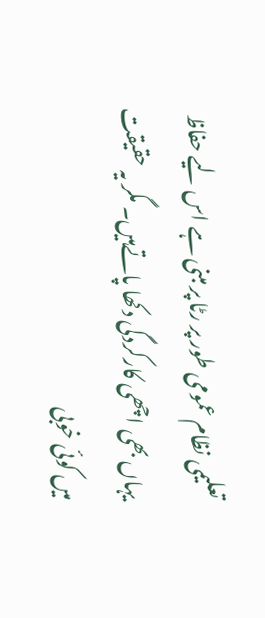تعلیمی نظام عمومی طور پر رٹا پر مبنی ہے اس لیے حفاظ یہاں بھی اچھی کارکردگی دکھا پاتےہیں۔ مگر یہ حقیقت میں کوئی خوبی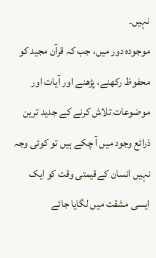نہیں۔
موجودہ دور میں، جب کہ قرآن مجید کو محفوظ رکھنے، پڑھنے اور آیات اور موضوعات تلاش کرنے کے جدید ترین ذرائع وجود میں آ چکے ہیں تو کوئی وجہ نہیں انسان کےقیمتی وقت کو ایک ایسی مشقت میں لگایا جائے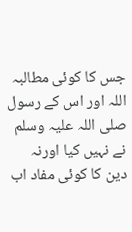جس کا کوئی مطالبہ اللہ اور اس کے رسول صلی اللہ علیہ وسلم نے نہیں کیا اورنہ دین کا کوئی مفاد اب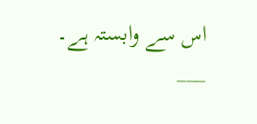اس سے وابستہ ہے۔
___